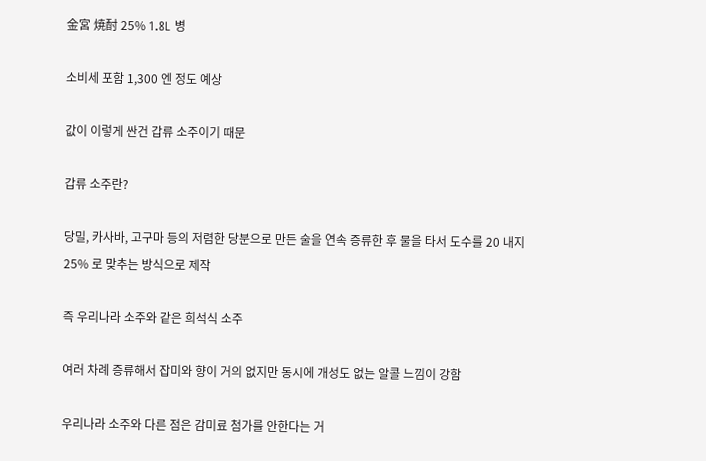金宮 焼酎 25% 1.8L 병

소비세 포함 1,300 엔 정도 예상

값이 이렇게 싼건 갑류 소주이기 때문

갑류 소주란?

당밀, 카사바, 고구마 등의 저렴한 당분으로 만든 술을 연속 증류한 후 물을 타서 도수를 20 내지 25% 로 맞추는 방식으로 제작

즉 우리나라 소주와 같은 희석식 소주

여러 차례 증류해서 잡미와 향이 거의 없지만 동시에 개성도 없는 알콜 느낌이 강함

우리나라 소주와 다른 점은 감미료 첨가를 안한다는 거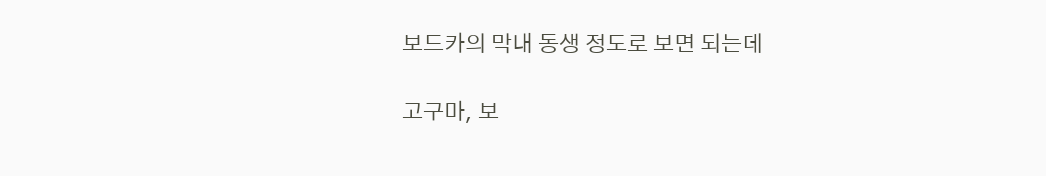보드카의 막내 동생 정도로 보면 되는데

고구마, 보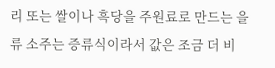리 또는 쌀이나 흑당을 주원료로 만드는 을류 소주는 증류식이라서 값은 조금 더 비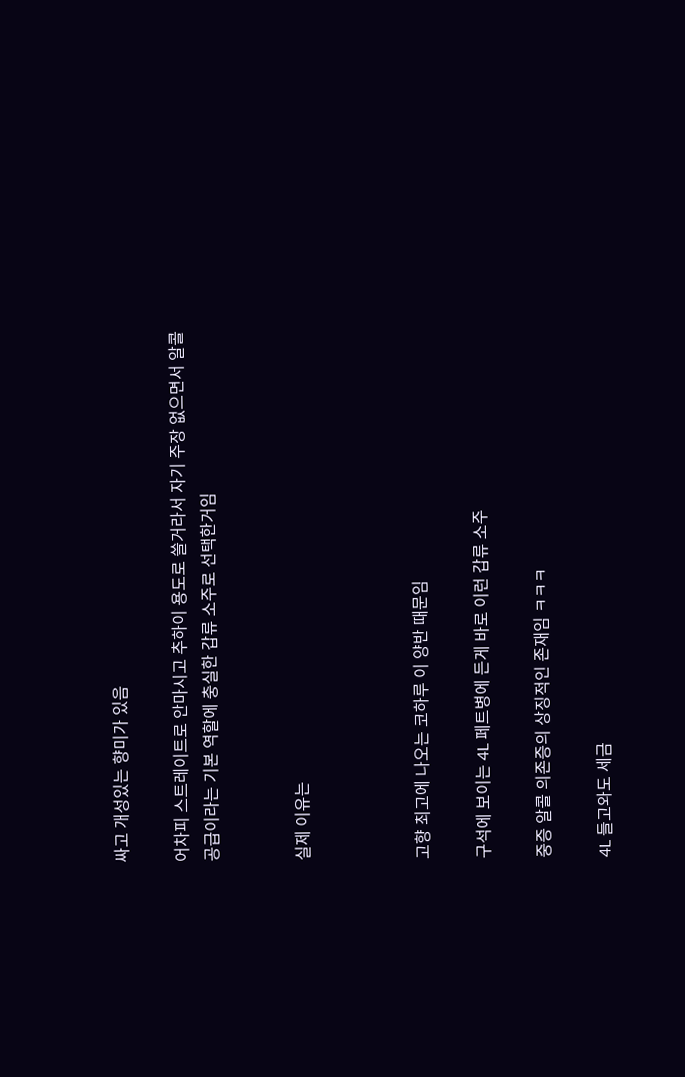싸고 개성있는 향미가 있음

어차피 스트레이트로 안마시고 추하이 용도로 쓸거라서 자기 주장 없으면서 알콜 공급이라는 기본 역할에 충실한 갑류 소주로 선택한거임


실제 이유는



고향 최고에 나오는 코하루 이 양반 때문임

구석에 보이는 4L 페트병에 든게 바로 이런 갑류 소주

중증 알콜 의존증의 상징적인 존재임 ㅋㅋㅋ

4L 들고와도 세금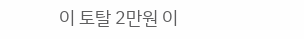이 토탈 2만원 이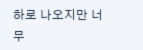하로 나오지만 너무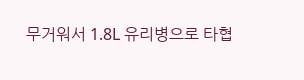무거워서 1.8L 유리병으로 타협